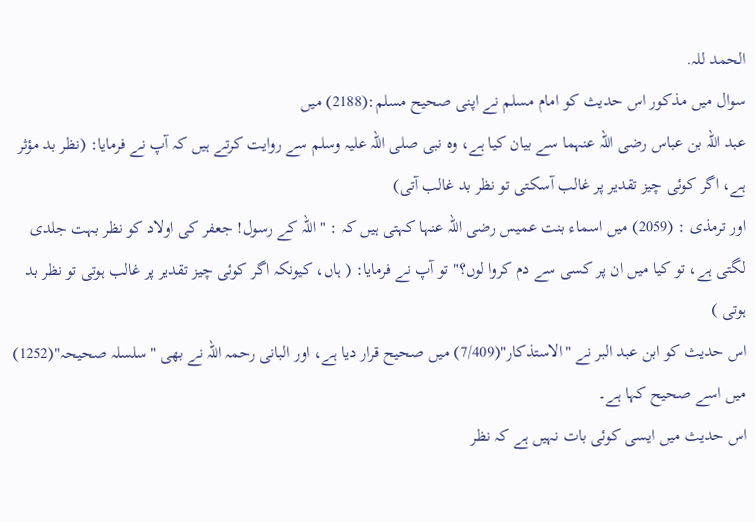الحمد للہ.
سوال میں مذکور اس حدیث کو امام مسلم نے اپنی صحیح مسلم:(2188) میں
عبد اللہ بن عباس رضی اللہ عنہما سے بیان کیا ہے، وہ نبی صلی اللہ علیہ وسلم سے روایت کرتے ہیں کہ آپ نے فرمایا: (نظر بد مؤثر ہے، اگر کوئی چیز تقدیر پر غالب آسکتی تو نظر بد غالب آتی)
اور ترمذی : (2059) میں اسماء بنت عمیس رضی اللہ عنہا کہتی ہیں کہ : "اللہ کے رسول! جعفر کی اولاد کو نظر بہت جلدی لگتی ہے، تو کیا میں ان پر کسی سے دم کروا لوں؟" تو آپ نے فرمایا: ( ہاں، کیونکہ اگر کوئی چیز تقدیر پر غالب ہوتی تو نظر بد ہوتی )
اس حدیث کو ابن عبد البر نے "الاستذکار"(7/409) میں صحیح قرار دیا ہے، اور البانی رحمہ اللہ نے بھی "سلسلہ صحیحہ"(1252) میں اسے صحیح کہا ہے۔
اس حدیث میں ایسی کوئی بات نہیں ہے کہ نظر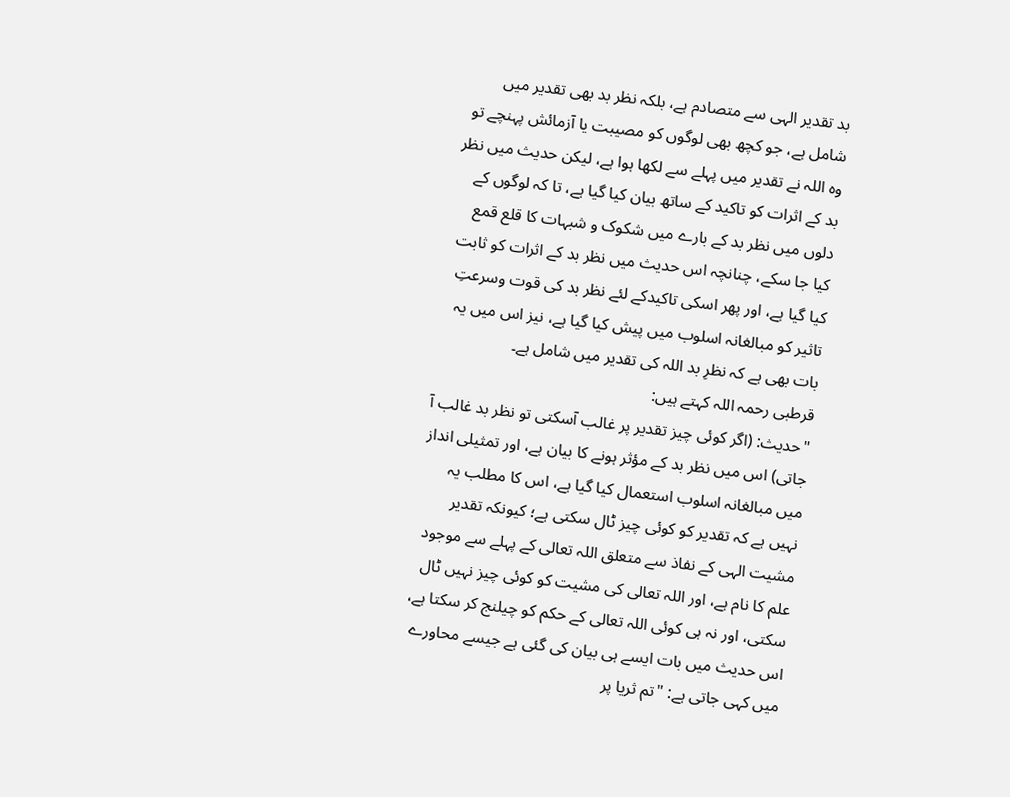بد تقدیر الہی سے متصادم ہے، بلکہ نظر بد بھی تقدیر میں شامل ہے، جو کچھ بھی لوگوں کو مصیبت یا آزمائش پہنچے تو وہ اللہ نے تقدیر میں پہلے سے لکھا ہوا ہے، لیکن حدیث میں نظر بد کے اثرات کو تاکید کے ساتھ بیان کیا گیا ہے، تا کہ لوگوں کے دلوں میں نظر بد کے بارے میں شکوک و شبہات کا قلع قمع کیا جا سکے، چنانچہ اس حدیث میں نظر بد کے اثرات کو ثابت کیا گیا ہے، اور پھر اسکی تاکیدکے لئے نظر بد کی قوت وسرعتِ تاثیر کو مبالغانہ اسلوب میں پیش کیا گیا ہے، نیز اس میں یہ بات بھی ہے کہ نظرِ بد اللہ کی تقدیر میں شامل ہے۔
قرطبی رحمہ اللہ کہتے ہیں:
"حدیث: (اگر کوئی چیز تقدیر پر غالب آسکتی تو نظر بد غالب آ جاتی) اس میں نظر بد کے مؤثر ہونے کا بیان ہے، اور تمثیلی انداز میں مبالغانہ اسلوب استعمال کیا گیا ہے، اس کا مطلب یہ نہیں ہے کہ تقدیر کو کوئی چیز ٹال سکتی ہے؛ کیونکہ تقدیر مشیت الہی کے نفاذ سے متعلق اللہ تعالی کے پہلے سے موجود علم کا نام ہے، اور اللہ تعالی کی مشیت کو کوئی چیز نہیں ٹال سکتی، اور نہ ہی کوئی اللہ تعالی کے حکم کو چیلنج کر سکتا ہے، اس حدیث میں بات ایسے ہی بیان کی گئی ہے جیسے محاورے میں کہی جاتی ہے: "تم ثریا پر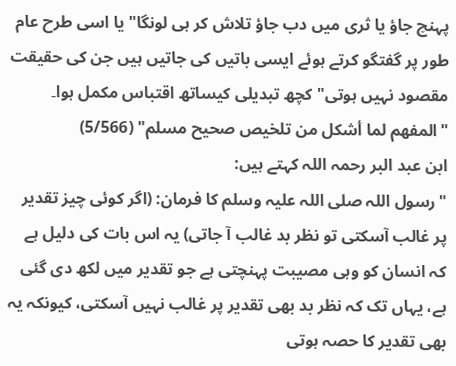پہنچ جاؤ یا ثری میں دب جاؤ تلاش کر ہی لونگا" یا اسی طرح عام طور پر گفتگو کرتے ہوئے ایسی باتیں کی جاتیں ہیں جن کی حقیقت مقصود نہیں ہوتی" کچھ تبدیلی کیساتھ اقتباس مکمل ہوا۔
"المفهم لما أشكل من تلخيص صحیح مسلم" (5/566)
ابن عبد البر رحمہ اللہ کہتے ہیں:
"رسول اللہ صلی اللہ علیہ وسلم کا فرمان: (اگر کوئی چیز تقدیر پر غالب آسکتی تو نظر بد غالب آ جاتی) یہ اس بات کی دلیل ہے کہ انسان کو وہی مصیبت پہنچتی ہے جو تقدیر میں لکھ دی گئی ہے، یہاں تک کہ نظر بد بھی تقدیر پر غالب نہیں آسکتی، کیونکہ یہ بھی تقدیر کا حصہ ہوتی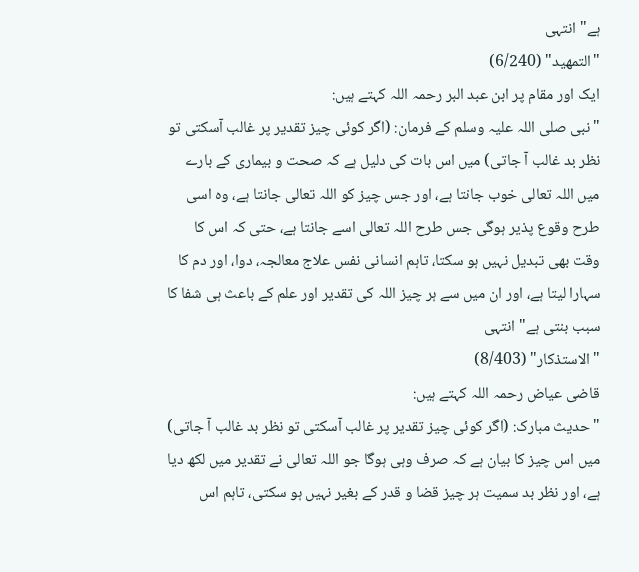ہے" انتہی
"التمهيد" (6/240)
ایک اور مقام پر ابن عبد البر رحمہ اللہ کہتے ہیں:
"نبی صلی اللہ علیہ وسلم کے فرمان: (اگر کوئی چیز تقدیر پر غالب آسکتی تو نظر بد غالب آ جاتی) میں اس بات کی دلیل ہے کہ صحت و بیماری کے بارے میں اللہ تعالی خوب جانتا ہے، اور جس چیز کو اللہ تعالی جانتا ہے، وہ اسی طرح وقوع پذیر ہوگی جس طرح اللہ تعالی اسے جانتا ہے، حتی کہ اس کا وقت بھی تبدیل نہیں ہو سکتا، تاہم انسانی نفس علاج معالجہ، دوا، اور دم کا سہارا لیتا ہے، اور ان میں سے ہر چیز اللہ کی تقدیر اور علم کے باعث ہی شفا کا سبب بنتی ہے" انتہی
"الاستذكار" (8/403)
قاضی عیاض رحمہ اللہ کہتے ہیں:
"حدیث مبارک: (اگر کوئی چیز تقدیر پر غالب آسکتی تو نظر بد غالب آ جاتی) میں اس چیز کا بیان ہے کہ صرف وہی ہوگا جو اللہ تعالی نے تقدیر میں لکھ دیا ہے، اور نظر بد سمیت ہر چیز قضا و قدر کے بغیر نہیں ہو سکتی، تاہم اس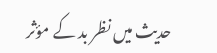حدیث میں نظر بد کے مؤثر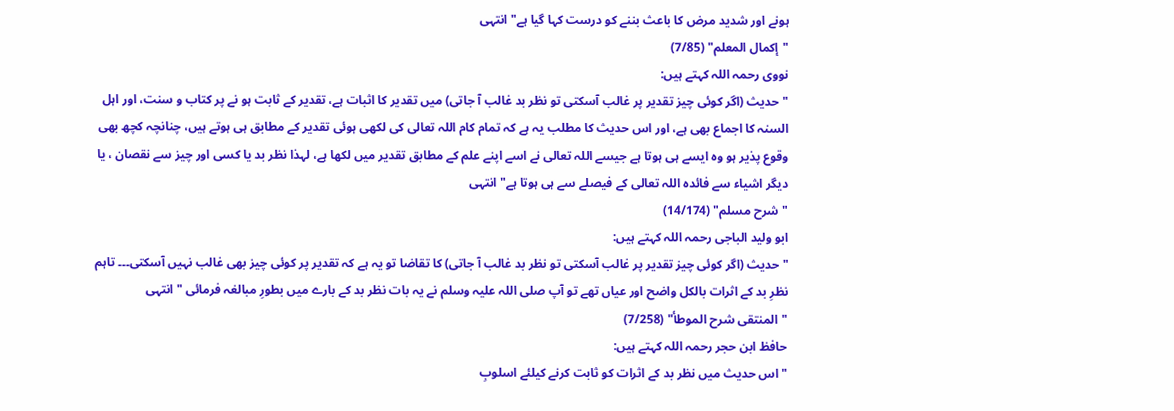ہونے اور شدید مرض کا باعث بننے کو درست کہا گیا ہے" انتہی
"إكمال المعلم" (7/85)
نووی رحمہ اللہ کہتے ہیں:
" حدیث (اگر کوئی چیز تقدیر پر غالب آسکتی تو نظر بد غالب آ جاتی) میں تقدیر کا اثبات ہے، تقدیر کے ثابت ہو نے پر کتاب و سنت، اور اہل السنہ کا اجماع بھی ہے، اور اس حدیث کا مطلب یہ ہے کہ تمام کام اللہ تعالی کی لکھی ہوئی تقدیر کے مطابق ہی ہوتے ہیں، چنانچہ کچھ بھی وقوع پذیر ہو وہ ایسے ہی ہوتا ہے جیسے اللہ تعالی نے اسے اپنے علم کے مطابق تقدیر میں لکھا ہے، لہذا نظر بد یا کسی اور چیز سے نقصان ، یا دیگر اشیاء سے فائدہ اللہ تعالی کے فیصلے سے ہی ہوتا ہے" انتہی
"شرح مسلم" (14/174)
ابو ولید الباجی رحمہ اللہ کہتے ہیں:
" حدیث (اگر کوئی چیز تقدیر پر غالب آسکتی تو نظر بد غالب آ جاتی) کا تقاضا تو یہ ہے کہ تقدیر پر کوئی چیز بھی غالب نہیں آسکتی۔۔۔ تاہم نظرِ بد کے اثرات بالکل واضح اور عیاں تھے تو آپ صلی اللہ علیہ وسلم نے یہ بات نظر بد کے بارے میں بطورِ مبالغہ فرمائی " انتہی
"المنتقى شرح الموطأ" (7/258)
حافظ ابن حجر رحمہ اللہ کہتے ہیں:
"اس حدیث میں نظر بد کے اثرات کو ثابت کرنے کیلئے اسلوبِ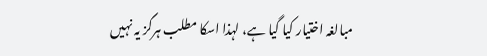مبالغہ اختیار کیا گیا ہے، لہذا اسکا مطلب ہرگز یہ نہیں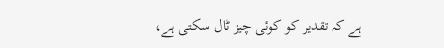ہے کہ تقدیر کو کوئی چیز ٹال سکتی ہے،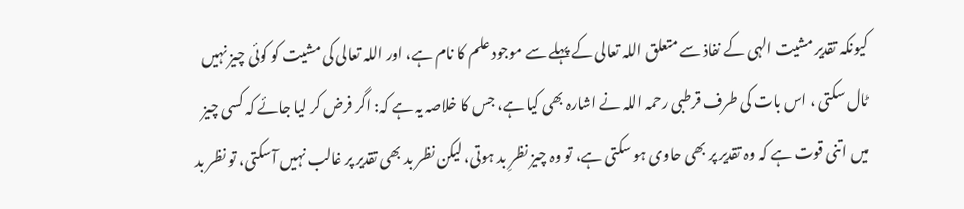کیونکہ تقدیر مشیت الہی کے نفاذ سے متعلق اللہ تعالی کے پہلے سے موجود علم کا نام ہے، اور اللہ تعالی کی مشیت کو کوئی چیز نہیں ٹال سکتی ، اس بات کی طرف قرطبی رحمہ اللہ نے اشارہ بھی کیا ہے، جس کا خلاصہ یہ ہے کہ: اگر فرض کر لیا جائے کہ کسی چیز میں اتنی قوت ہے کہ وہ تقدیر پر بھی حاوی ہو سکتی ہے، تو وہ چیز نظرِ بد ہوتی، لیکن نظر بد بھی تقدیر پر غالب نہیں آسکتی، تو نظر بد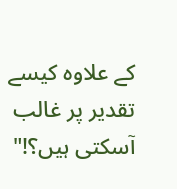کے علاوہ کیسے تقدیر پر غالب آسکتی ہیں؟!"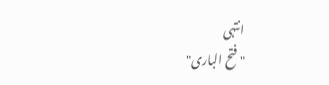انتہی
"فتح الباری"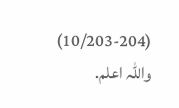(10/203-204)
واللہ اعلم.